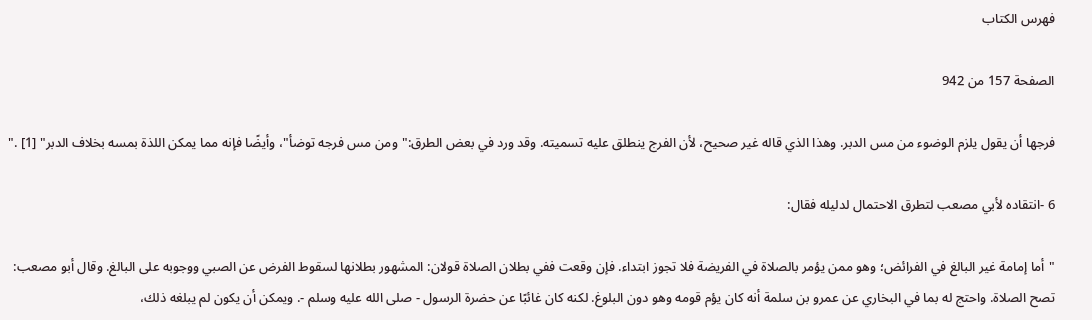فهرس الكتاب

الصفحة 157 من 942

فرجها أن يقول يلزم الوضوء من مس الدبر. وهذا الذي قاله غير صحيح، لأن الفرج ينطلق عليه تسميته. وقد ورد في بعض الطرق:"ومن مس فرجه توضأ"، وأيضًا فإنه مما يمكن اللذة بمسه بخلاف الدبر" [1] ."

6 -انتقاده لأبي مصعب لتطرق الاحتمال لدليله فقال:

"أما إمامة غير البالغ في الفرائض؛ وهو ممن يؤمر بالصلاة في الفريضة فلا تجوز ابتداء. فإن وقعت ففي بطلان الصلاة قولان: المشهور بطلانها لسقوط الفرض عن الصبي ووجوبه على البالغ. وقال أبو مصعب: تصح الصلاة. واحتج له بما في البخاري عن عمرو بن سلمة أنه كان يؤم قومه وهو دون البلوغ. لكنه كان غائبًا عن حضرة الرسول - صلى الله عليه وسلم -. ويمكن أن يكون لم يبلغه ذلك،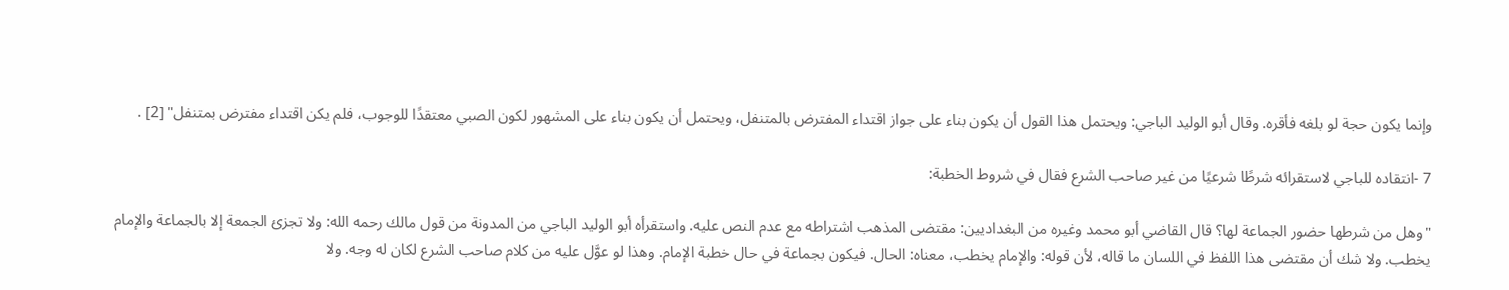وإنما يكون حجة لو بلغه فأقره. وقال أبو الوليد الباجي: ويحتمل هذا القول أن يكون بناء على جواز اقتداء المفترض بالمتنفل، ويحتمل أن يكون بناء على المشهور لكون الصبي معتقدًا للوجوب، فلم يكن اقتداء مفترض بمتنفل" [2] .

7 -انتقاده للباجي لاستقرائه شرطًا شرعيًا من غير صاحب الشرع فقال في شروط الخطبة:

"وهل من شرطها حضور الجماعة لها؟ قال القاضي أبو محمد وغيره من البغداديين: مقتضى المذهب اشتراطه مع عدم النص عليه. واستقرأه أبو الوليد الباجي من المدونة من قول مالك رحمه الله: ولا تجزئ الجمعة إلا بالجماعة والإمام يخطب. ولا شك أن مقتضى هذا اللفظ في اللسان ما قاله، لأن قوله: والإمام يخطب، معناه: الحال. فيكون بجماعة في حال خطبة الإمام. وهذا لو عوَّل عليه من كلام صاحب الشرع لكان له وجه. ولا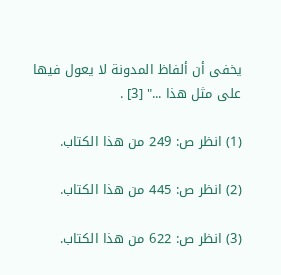يخفى أن ألفاظ المدونة لا يعول فيها على مثل هذا ..." [3] .

(1) انظر ص: 249 من هذا الكتاب.

(2) انظر ص: 445 من هذا الكتاب.

(3) انظر ص: 622 من هذا الكتاب.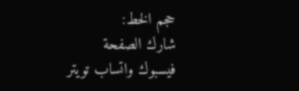حجم الخط:
شارك الصفحة
فيسبوك واتساب تويتر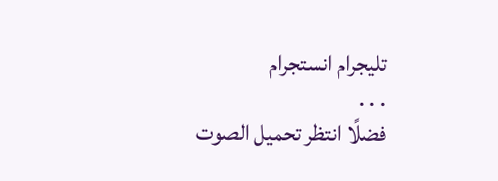تليجرام انستجرام
. . .
فضلًا انتظر تحميل الصوت